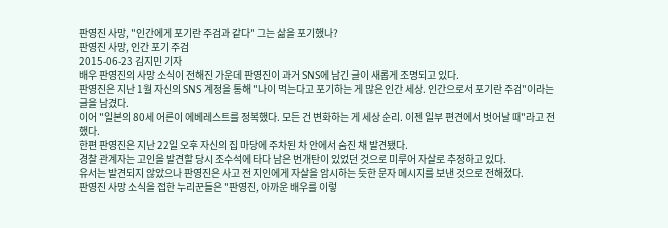판영진 사망, "인간에게 포기란 주검과 같다" 그는 삶을 포기했나?
판영진 사망, 인간 포기 주검
2015-06-23 김지민 기자
배우 판영진의 사망 소식이 전해진 가운데 판영진이 과거 SNS에 남긴 글이 새롭게 조명되고 있다.
판영진은 지난 1월 자신의 SNS 계정을 통해 "나이 먹는다고 포기하는 게 많은 인간 세상. 인간으로서 포기란 주검"이라는 글을 남겼다.
이어 "일본의 80세 어른이 에베레스트를 정복했다. 모든 건 변화하는 게 세상 순리. 이젠 일부 편견에서 벗어날 때"라고 전했다.
한편 판영진은 지난 22일 오후 자신의 집 마당에 주차된 차 안에서 숨진 채 발견됐다.
경찰 관계자는 고인을 발견할 당시 조수석에 타다 남은 번개탄이 있었던 것으로 미루어 자살로 추정하고 있다.
유서는 발견되지 않았으나 판영진은 사고 전 지인에게 자살을 암시하는 듯한 문자 메시지를 보낸 것으로 전해졌다.
판영진 사망 소식을 접한 누리꾼들은 "판영진, 아까운 배우를 이렇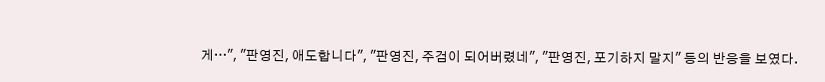게…", "판영진, 애도합니다", "판영진, 주검이 되어버렸네", "판영진, 포기하지 말지" 등의 반응을 보였다.